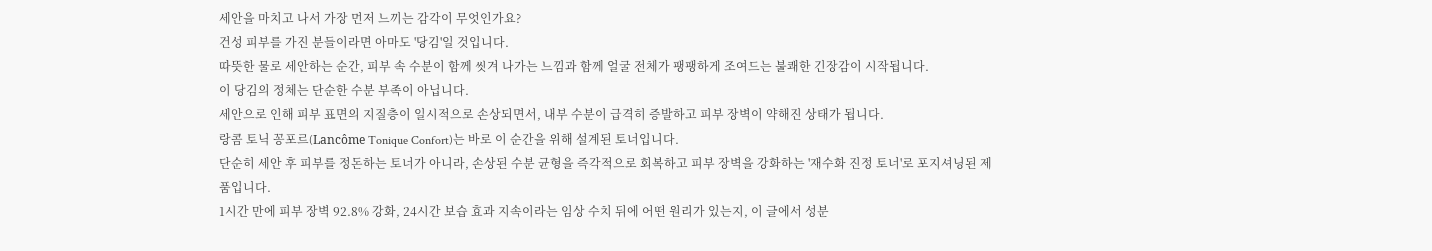세안을 마치고 나서 가장 먼저 느끼는 감각이 무엇인가요?
건성 피부를 가진 분들이라면 아마도 '당김'일 것입니다.
따뜻한 물로 세안하는 순간, 피부 속 수분이 함께 씻겨 나가는 느낌과 함께 얼굴 전체가 팽팽하게 조여드는 불쾌한 긴장감이 시작됩니다.
이 당김의 정체는 단순한 수분 부족이 아닙니다.
세안으로 인해 피부 표면의 지질층이 일시적으로 손상되면서, 내부 수분이 급격히 증발하고 피부 장벽이 약해진 상태가 됩니다.
랑콤 토닉 꽁포르(Lancôme Tonique Confort)는 바로 이 순간을 위해 설계된 토너입니다.
단순히 세안 후 피부를 정돈하는 토너가 아니라, 손상된 수분 균형을 즉각적으로 회복하고 피부 장벽을 강화하는 '재수화 진정 토너'로 포지셔닝된 제품입니다.
1시간 만에 피부 장벽 92.8% 강화, 24시간 보습 효과 지속이라는 임상 수치 뒤에 어떤 원리가 있는지, 이 글에서 성분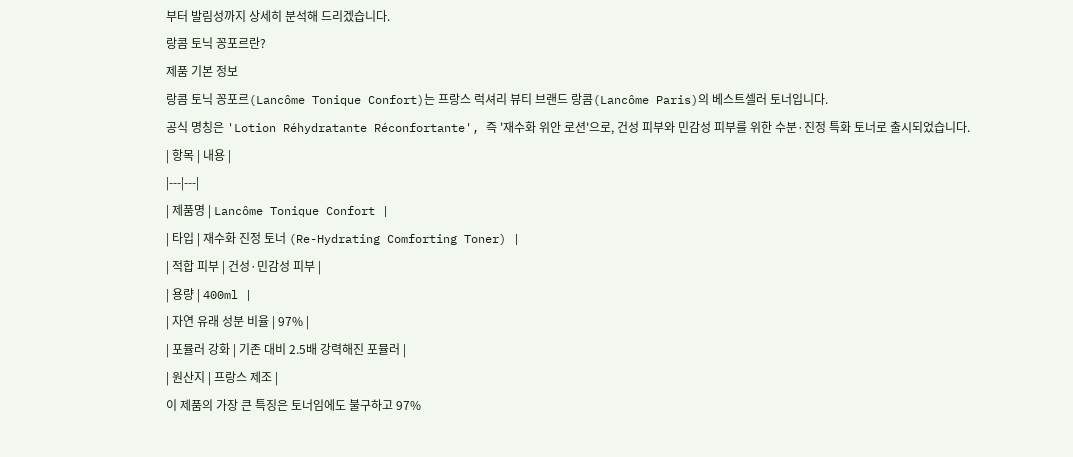부터 발림성까지 상세히 분석해 드리겠습니다.
랑콤 토닉 꽁포르란?
제품 기본 정보
랑콤 토닉 꽁포르(Lancôme Tonique Confort)는 프랑스 럭셔리 뷰티 브랜드 랑콤(Lancôme Paris)의 베스트셀러 토너입니다.
공식 명칭은 'Lotion Réhydratante Réconfortante', 즉 '재수화 위안 로션'으로, 건성 피부와 민감성 피부를 위한 수분·진정 특화 토너로 출시되었습니다.
| 항목 | 내용 |
|---|---|
| 제품명 | Lancôme Tonique Confort |
| 타입 | 재수화 진정 토너 (Re-Hydrating Comforting Toner) |
| 적합 피부 | 건성·민감성 피부 |
| 용량 | 400ml |
| 자연 유래 성분 비율 | 97% |
| 포뮬러 강화 | 기존 대비 2.5배 강력해진 포뮬러 |
| 원산지 | 프랑스 제조 |
이 제품의 가장 큰 특징은 토너임에도 불구하고 97%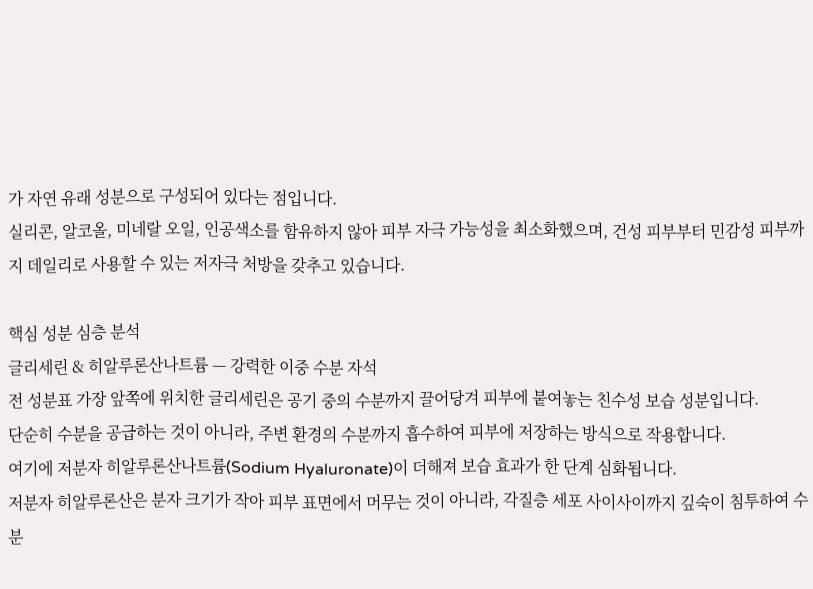가 자연 유래 성분으로 구성되어 있다는 점입니다.
실리콘, 알코올, 미네랄 오일, 인공색소를 함유하지 않아 피부 자극 가능성을 최소화했으며, 건성 피부부터 민감성 피부까지 데일리로 사용할 수 있는 저자극 처방을 갖추고 있습니다.

핵심 성분 심층 분석
글리세린 & 히알루론산나트륨 — 강력한 이중 수분 자석
전 성분표 가장 앞쪽에 위치한 글리세린은 공기 중의 수분까지 끌어당겨 피부에 붙여놓는 친수성 보습 성분입니다.
단순히 수분을 공급하는 것이 아니라, 주변 환경의 수분까지 흡수하여 피부에 저장하는 방식으로 작용합니다.
여기에 저분자 히알루론산나트륨(Sodium Hyaluronate)이 더해져 보습 효과가 한 단계 심화됩니다.
저분자 히알루론산은 분자 크기가 작아 피부 표면에서 머무는 것이 아니라, 각질층 세포 사이사이까지 깊숙이 침투하여 수분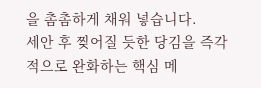을 촘촘하게 채워 넣습니다.
세안 후 찢어질 듯한 당김을 즉각적으로 완화하는 핵심 메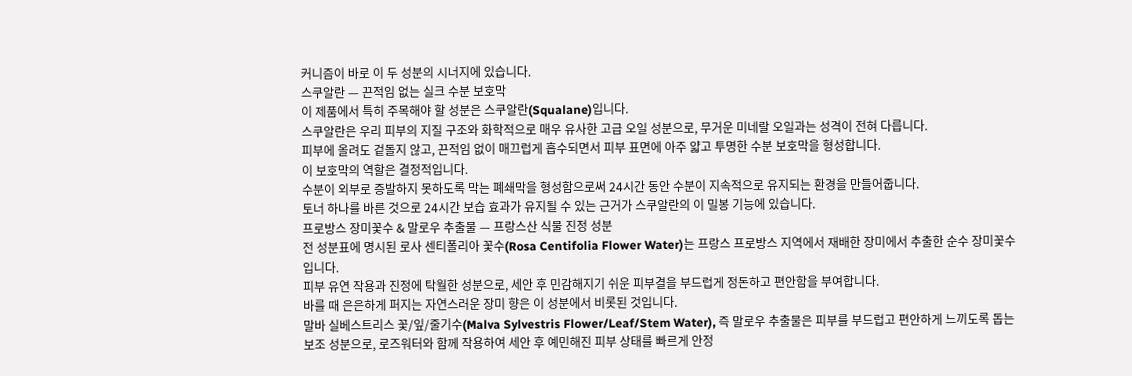커니즘이 바로 이 두 성분의 시너지에 있습니다.
스쿠알란 — 끈적임 없는 실크 수분 보호막
이 제품에서 특히 주목해야 할 성분은 스쿠알란(Squalane)입니다.
스쿠알란은 우리 피부의 지질 구조와 화학적으로 매우 유사한 고급 오일 성분으로, 무거운 미네랄 오일과는 성격이 전혀 다릅니다.
피부에 올려도 겉돌지 않고, 끈적임 없이 매끄럽게 흡수되면서 피부 표면에 아주 얇고 투명한 수분 보호막을 형성합니다.
이 보호막의 역할은 결정적입니다.
수분이 외부로 증발하지 못하도록 막는 폐쇄막을 형성함으로써 24시간 동안 수분이 지속적으로 유지되는 환경을 만들어줍니다.
토너 하나를 바른 것으로 24시간 보습 효과가 유지될 수 있는 근거가 스쿠알란의 이 밀봉 기능에 있습니다.
프로방스 장미꽃수 & 말로우 추출물 — 프랑스산 식물 진정 성분
전 성분표에 명시된 로사 센티폴리아 꽃수(Rosa Centifolia Flower Water)는 프랑스 프로방스 지역에서 재배한 장미에서 추출한 순수 장미꽃수입니다.
피부 유연 작용과 진정에 탁월한 성분으로, 세안 후 민감해지기 쉬운 피부결을 부드럽게 정돈하고 편안함을 부여합니다.
바를 때 은은하게 퍼지는 자연스러운 장미 향은 이 성분에서 비롯된 것입니다.
말바 실베스트리스 꽃/잎/줄기수(Malva Sylvestris Flower/Leaf/Stem Water), 즉 말로우 추출물은 피부를 부드럽고 편안하게 느끼도록 돕는 보조 성분으로, 로즈워터와 함께 작용하여 세안 후 예민해진 피부 상태를 빠르게 안정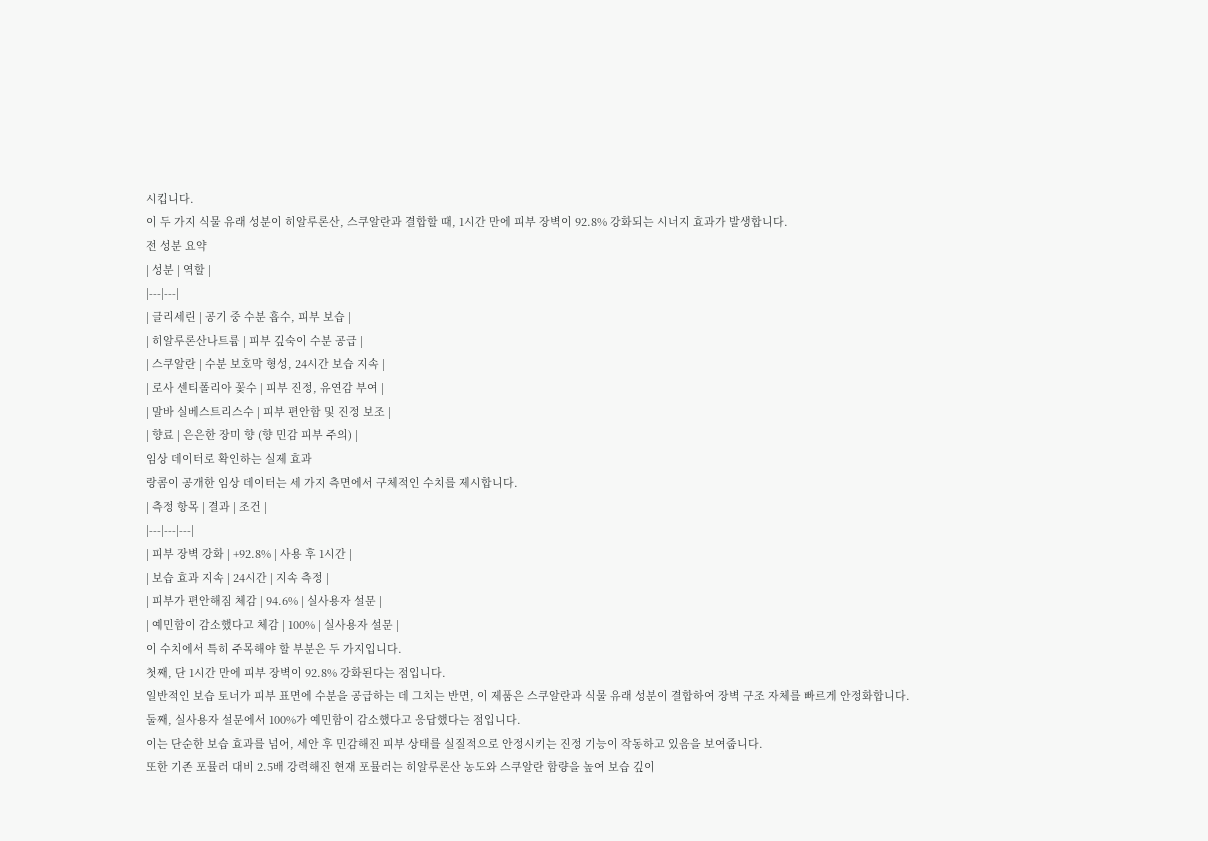시킵니다.
이 두 가지 식물 유래 성분이 히알루론산, 스쿠알란과 결합할 때, 1시간 만에 피부 장벽이 92.8% 강화되는 시너지 효과가 발생합니다.
전 성분 요약
| 성분 | 역할 |
|---|---|
| 글리세린 | 공기 중 수분 흡수, 피부 보습 |
| 히알루론산나트륨 | 피부 깊숙이 수분 공급 |
| 스쿠알란 | 수분 보호막 형성, 24시간 보습 지속 |
| 로사 센티폴리아 꽃수 | 피부 진정, 유연감 부여 |
| 말바 실베스트리스수 | 피부 편안함 및 진정 보조 |
| 향료 | 은은한 장미 향 (향 민감 피부 주의) |
임상 데이터로 확인하는 실제 효과
랑콤이 공개한 임상 데이터는 세 가지 측면에서 구체적인 수치를 제시합니다.
| 측정 항목 | 결과 | 조건 |
|---|---|---|
| 피부 장벽 강화 | +92.8% | 사용 후 1시간 |
| 보습 효과 지속 | 24시간 | 지속 측정 |
| 피부가 편안해짐 체감 | 94.6% | 실사용자 설문 |
| 예민함이 감소했다고 체감 | 100% | 실사용자 설문 |
이 수치에서 특히 주목해야 할 부분은 두 가지입니다.
첫째, 단 1시간 만에 피부 장벽이 92.8% 강화된다는 점입니다.
일반적인 보습 토너가 피부 표면에 수분을 공급하는 데 그치는 반면, 이 제품은 스쿠알란과 식물 유래 성분이 결합하여 장벽 구조 자체를 빠르게 안정화합니다.
둘째, 실사용자 설문에서 100%가 예민함이 감소했다고 응답했다는 점입니다.
이는 단순한 보습 효과를 넘어, 세안 후 민감해진 피부 상태를 실질적으로 안정시키는 진정 기능이 작동하고 있음을 보여줍니다.
또한 기존 포뮬러 대비 2.5배 강력해진 현재 포뮬러는 히알루론산 농도와 스쿠알란 함량을 높여 보습 깊이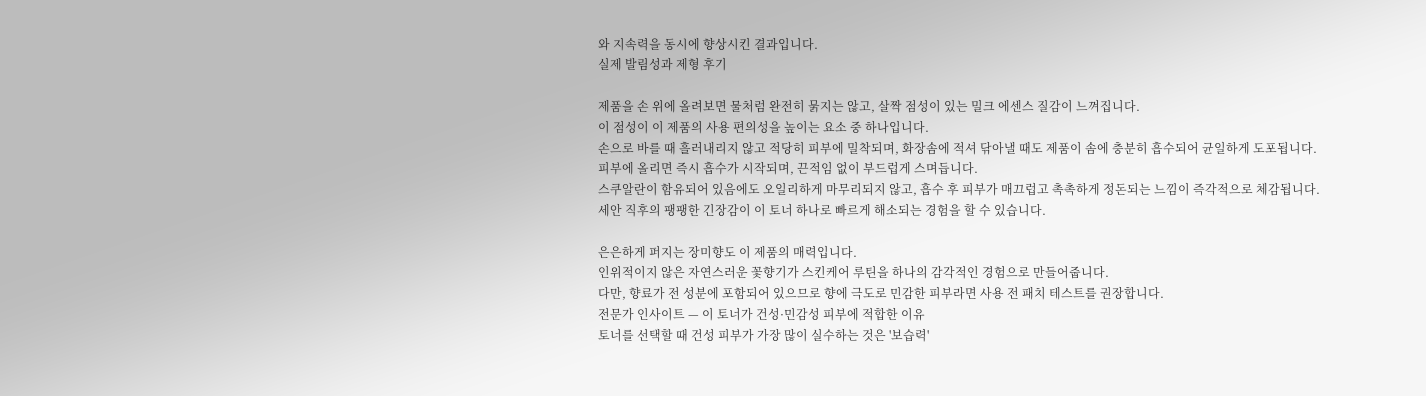와 지속력을 동시에 향상시킨 결과입니다.
실제 발림성과 제형 후기

제품을 손 위에 올려보면 물처럼 완전히 묽지는 않고, 살짝 점성이 있는 밀크 에센스 질감이 느껴집니다.
이 점성이 이 제품의 사용 편의성을 높이는 요소 중 하나입니다.
손으로 바를 때 흘러내리지 않고 적당히 피부에 밀착되며, 화장솜에 적셔 닦아낼 때도 제품이 솜에 충분히 흡수되어 균일하게 도포됩니다.
피부에 올리면 즉시 흡수가 시작되며, 끈적임 없이 부드럽게 스며듭니다.
스쿠알란이 함유되어 있음에도 오일리하게 마무리되지 않고, 흡수 후 피부가 매끄럽고 촉촉하게 정돈되는 느낌이 즉각적으로 체감됩니다.
세안 직후의 팽팽한 긴장감이 이 토너 하나로 빠르게 해소되는 경험을 할 수 있습니다.

은은하게 퍼지는 장미향도 이 제품의 매력입니다.
인위적이지 않은 자연스러운 꽃향기가 스킨케어 루틴을 하나의 감각적인 경험으로 만들어줍니다.
다만, 향료가 전 성분에 포함되어 있으므로 향에 극도로 민감한 피부라면 사용 전 패치 테스트를 권장합니다.
전문가 인사이트 — 이 토너가 건성·민감성 피부에 적합한 이유
토너를 선택할 때 건성 피부가 가장 많이 실수하는 것은 '보습력'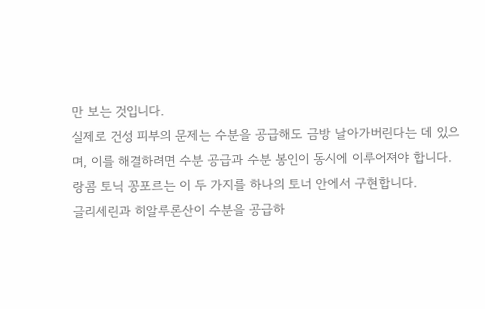만 보는 것입니다.
실제로 건성 피부의 문제는 수분을 공급해도 금방 날아가버린다는 데 있으며, 이를 해결하려면 수분 공급과 수분 봉인이 동시에 이루어져야 합니다.
랑콤 토닉 꽁포르는 이 두 가지를 하나의 토너 안에서 구현합니다.
글리세린과 히알루론산이 수분을 공급하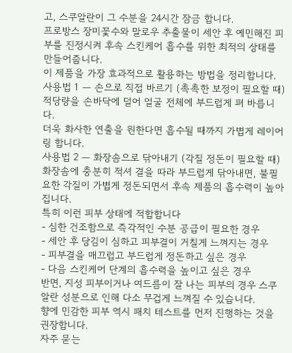고, 스쿠알란이 그 수분을 24시간 잠금 합니다.
프로방스 장미꽃수와 말로우 추출물이 세안 후 예민해진 피부를 진정시켜 후속 스킨케어 흡수를 위한 최적의 상태를 만들어줍니다.
이 제품을 가장 효과적으로 활용하는 방법을 정리합니다.
사용법 1 — 손으로 직접 바르기 (촉촉한 보정이 필요할 때)
적당량을 손바닥에 덜어 얼굴 전체에 부드럽게 펴 바릅니다.
더욱 화사한 연출을 원한다면 흡수될 때까지 가볍게 레이어링 합니다.
사용법 2 — 화장솜으로 닦아내기 (각질 정돈이 필요할 때)
화장솜에 충분히 적셔 결을 따라 부드럽게 닦아내면, 불필요한 각질이 가볍게 정돈되면서 후속 제품의 흡수력이 높아집니다.
특히 이런 피부 상태에 적합합니다
- 심한 건조함으로 즉각적인 수분 공급이 필요한 경우
- 세안 후 당김이 심하고 피부결이 거칠게 느껴지는 경우
- 피부결을 매끄럽고 부드럽게 정돈하고 싶은 경우
- 다음 스킨케어 단계의 흡수력을 높이고 싶은 경우
반면, 지성 피부이거나 여드름이 잘 나는 피부의 경우 스쿠알란 성분으로 인해 다소 무겁게 느껴질 수 있습니다.
향에 민감한 피부 역시 패치 테스트를 먼저 진행하는 것을 권장합니다.
자주 묻는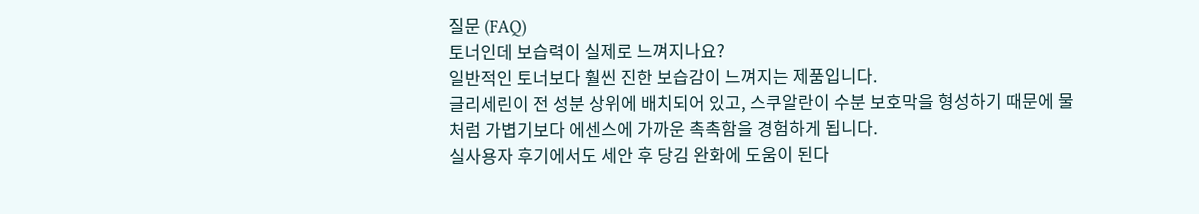질문 (FAQ)
토너인데 보습력이 실제로 느껴지나요?
일반적인 토너보다 훨씬 진한 보습감이 느껴지는 제품입니다.
글리세린이 전 성분 상위에 배치되어 있고, 스쿠알란이 수분 보호막을 형성하기 때문에 물처럼 가볍기보다 에센스에 가까운 촉촉함을 경험하게 됩니다.
실사용자 후기에서도 세안 후 당김 완화에 도움이 된다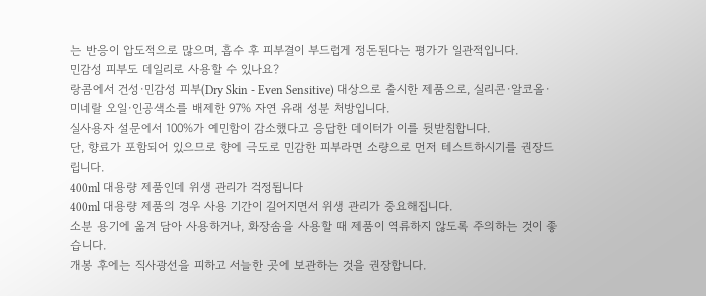는 반응이 압도적으로 많으며, 흡수 후 피부결이 부드럽게 정돈된다는 평가가 일관적입니다.
민감성 피부도 데일리로 사용할 수 있나요?
랑콤에서 건성·민감성 피부(Dry Skin - Even Sensitive) 대상으로 출시한 제품으로, 실리콘·알코올·미네랄 오일·인공색소를 배제한 97% 자연 유래 성분 처방입니다.
실사용자 설문에서 100%가 예민함이 감소했다고 응답한 데이터가 이를 뒷받침합니다.
단, 향료가 포함되어 있으므로 향에 극도로 민감한 피부라면 소량으로 먼저 테스트하시기를 권장드립니다.
400ml 대용량 제품인데 위생 관리가 걱정됩니다
400ml 대용량 제품의 경우 사용 기간이 길어지면서 위생 관리가 중요해집니다.
소분 용기에 옮겨 담아 사용하거나, 화장솜을 사용할 때 제품이 역류하지 않도록 주의하는 것이 좋습니다.
개봉 후에는 직사광선을 피하고 서늘한 곳에 보관하는 것을 권장합니다.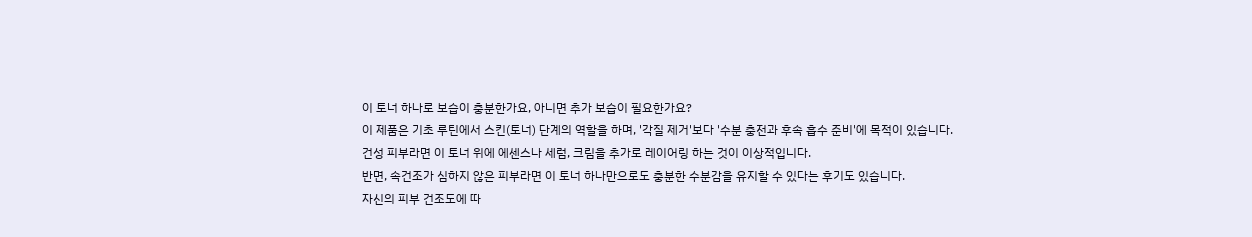이 토너 하나로 보습이 충분한가요, 아니면 추가 보습이 필요한가요?
이 제품은 기초 루틴에서 스킨(토너) 단계의 역할을 하며, '각질 제거'보다 '수분 충전과 후속 흡수 준비'에 목적이 있습니다.
건성 피부라면 이 토너 위에 에센스나 세럼, 크림을 추가로 레이어링 하는 것이 이상적입니다.
반면, 속건조가 심하지 않은 피부라면 이 토너 하나만으로도 충분한 수분감을 유지할 수 있다는 후기도 있습니다.
자신의 피부 건조도에 따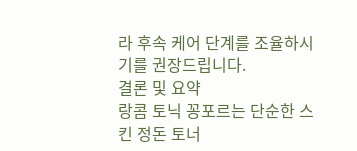라 후속 케어 단계를 조율하시기를 권장드립니다.
결론 및 요약
랑콤 토닉 꽁포르는 단순한 스킨 정돈 토너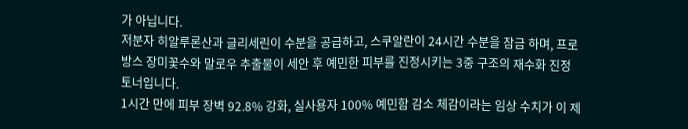가 아닙니다.
저분자 히알루론산과 글리세린이 수분을 공급하고, 스쿠알란이 24시간 수분을 잠금 하며, 프로방스 장미꽃수와 말로우 추출물이 세안 후 예민한 피부를 진정시키는 3중 구조의 재수화 진정 토너입니다.
1시간 만에 피부 장벽 92.8% 강화, 실사용자 100% 예민함 감소 체감이라는 임상 수치가 이 제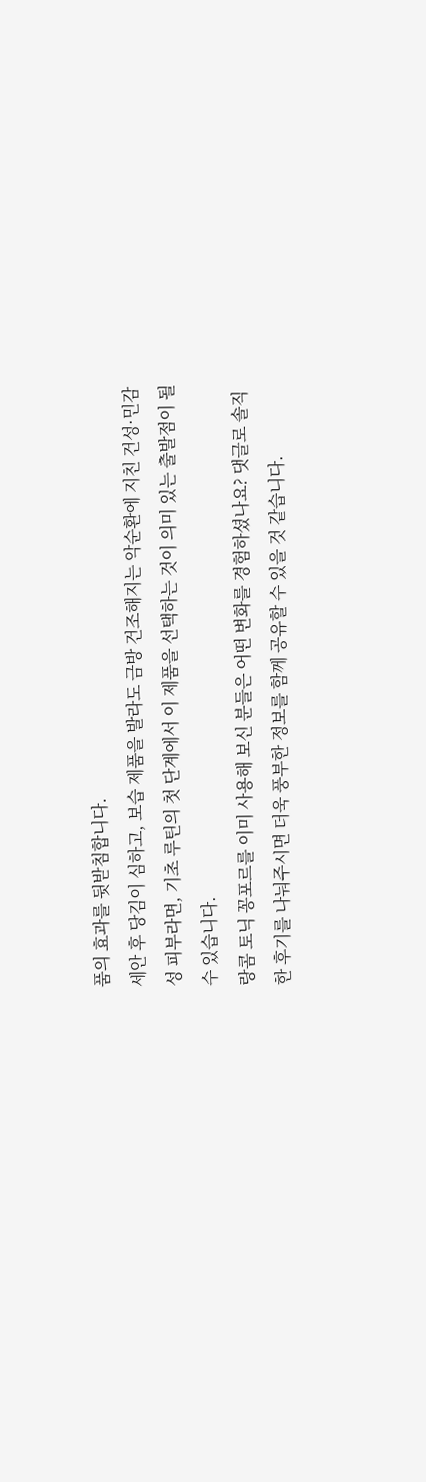품의 효과를 뒷받침합니다.
세안 후 당김이 심하고, 보습 제품을 발라도 금방 건조해지는 악순환에 지친 건성·민감성 피부라면, 기초 루틴의 첫 단계에서 이 제품을 선택하는 것이 의미 있는 출발점이 될 수 있습니다.
랑콤 토닉 꽁포르를 이미 사용해 보신 분들은 어떤 변화를 경험하셨나요? 댓글로 솔직한 후기를 나눠주시면 더욱 풍부한 정보를 함께 공유할 수 있을 것 같습니다.